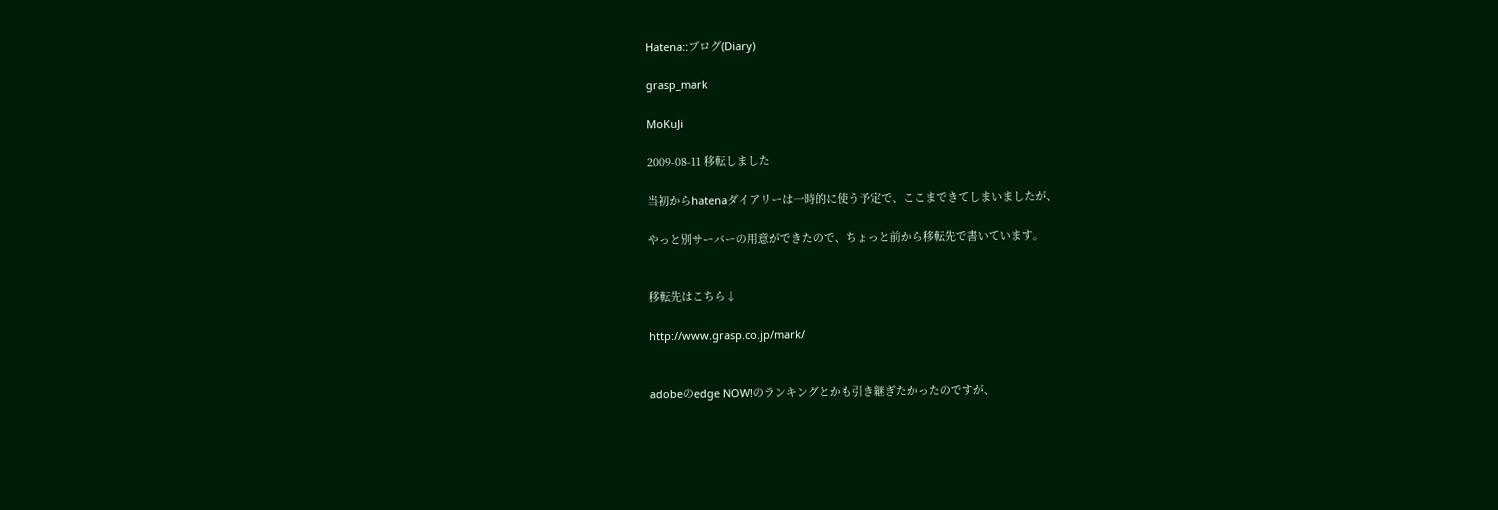Hatena::ブログ(Diary)

grasp_mark

MoKuJi

2009-08-11 移転しました

当初からhatenaダイアリーは一時的に使う予定で、ここまできてしまいましたが、

やっと別サーバーの用意ができたので、ちょっと前から移転先で書いています。


移転先はこちら↓

http://www.grasp.co.jp/mark/


adobeのedge NOW!のランキングとかも引き継ぎたかったのですが、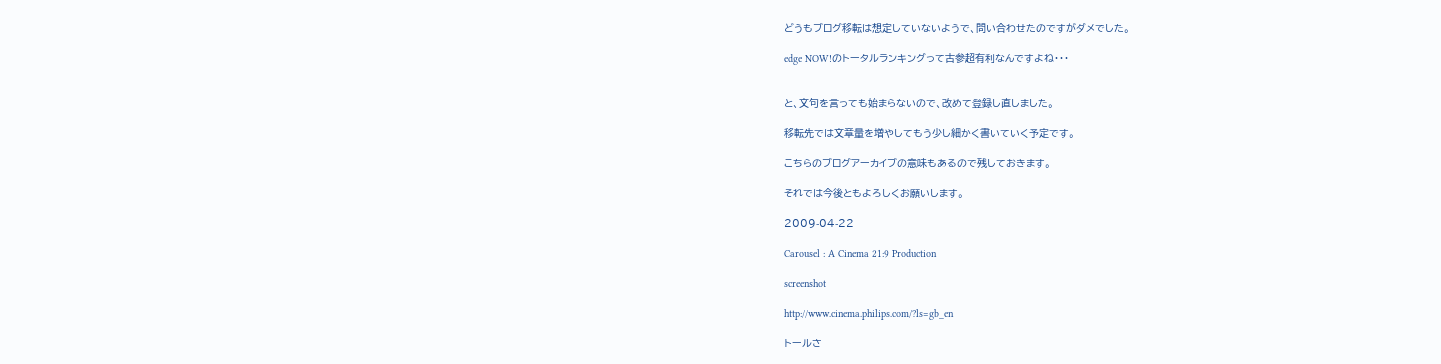どうもブログ移転は想定していないようで、問い合わせたのですがダメでした。

edge NOW!のトータルランキングって古参超有利なんですよね・・・


と、文句を言っても始まらないので、改めて登録し直しました。

移転先では文章量を増やしてもう少し細かく書いていく予定です。

こちらのブログアーカイブの意味もあるので残しておきます。

それでは今後ともよろしくお願いします。

2009-04-22

Carousel : A Cinema 21:9 Production

screenshot

http://www.cinema.philips.com/?ls=gb_en

トールさ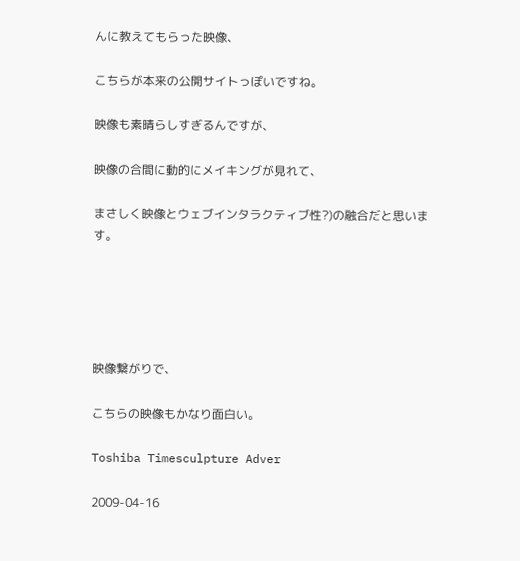んに教えてもらった映像、

こちらが本来の公開サイトっぽいですね。

映像も素晴らしすぎるんですが、

映像の合間に動的にメイキングが見れて、

まさしく映像とウェブインタラクティブ性?)の融合だと思います。





映像繋がりで、

こちらの映像もかなり面白い。

Toshiba Timesculpture Adver

2009-04-16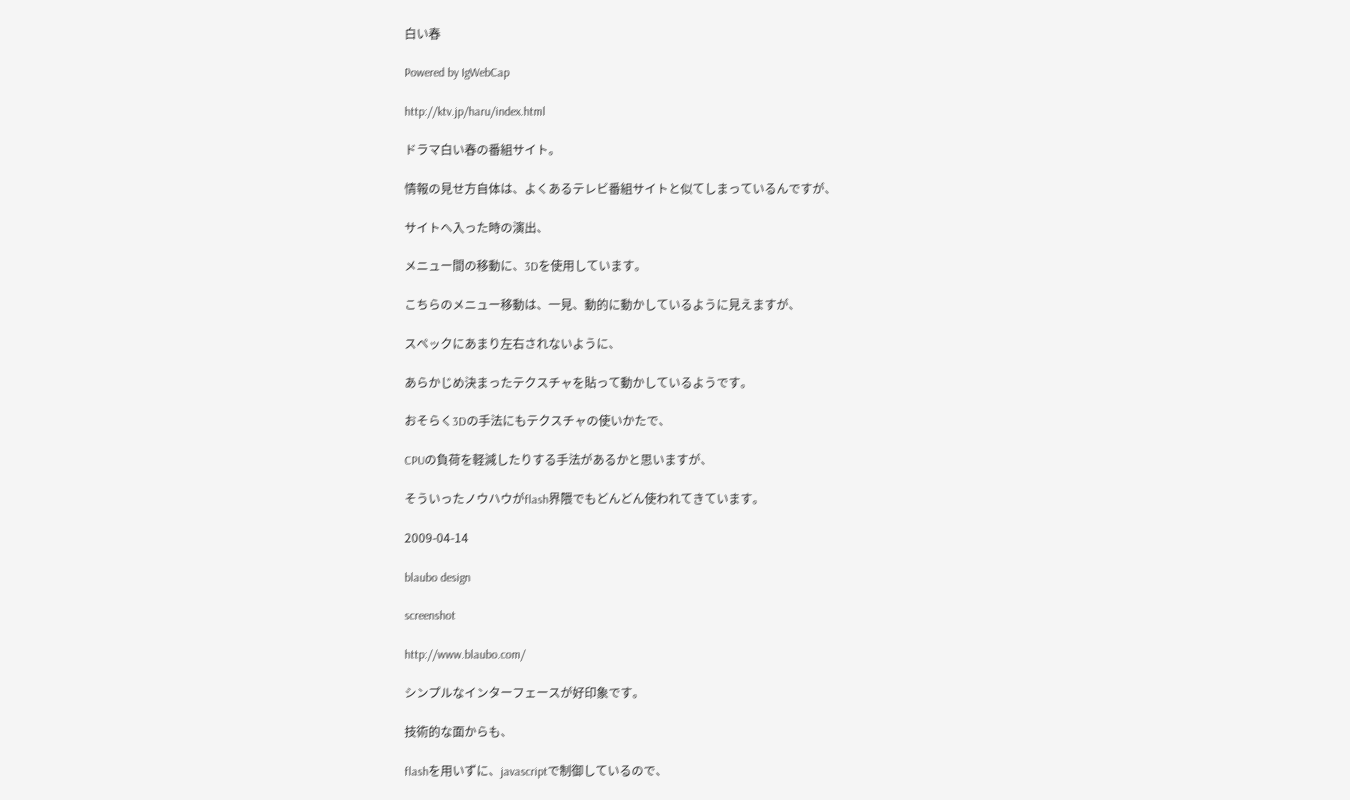白い春

Powered by IgWebCap

http://ktv.jp/haru/index.html

ドラマ白い春の番組サイト。

情報の見せ方自体は、よくあるテレビ番組サイトと似てしまっているんですが、

サイトへ入った時の演出、

メニュー間の移動に、3Dを使用しています。

こちらのメニュー移動は、一見、動的に動かしているように見えますが、

スペックにあまり左右されないように、

あらかじめ決まったテクスチャを貼って動かしているようです。

おそらく3Dの手法にもテクスチャの使いかたで、

CPUの負荷を軽減したりする手法があるかと思いますが、

そういったノウハウがflash界隈でもどんどん使われてきています。

2009-04-14

blaubo design

screenshot

http://www.blaubo.com/

シンプルなインターフェースが好印象です。

技術的な面からも、

flashを用いずに、javascriptで制御しているので、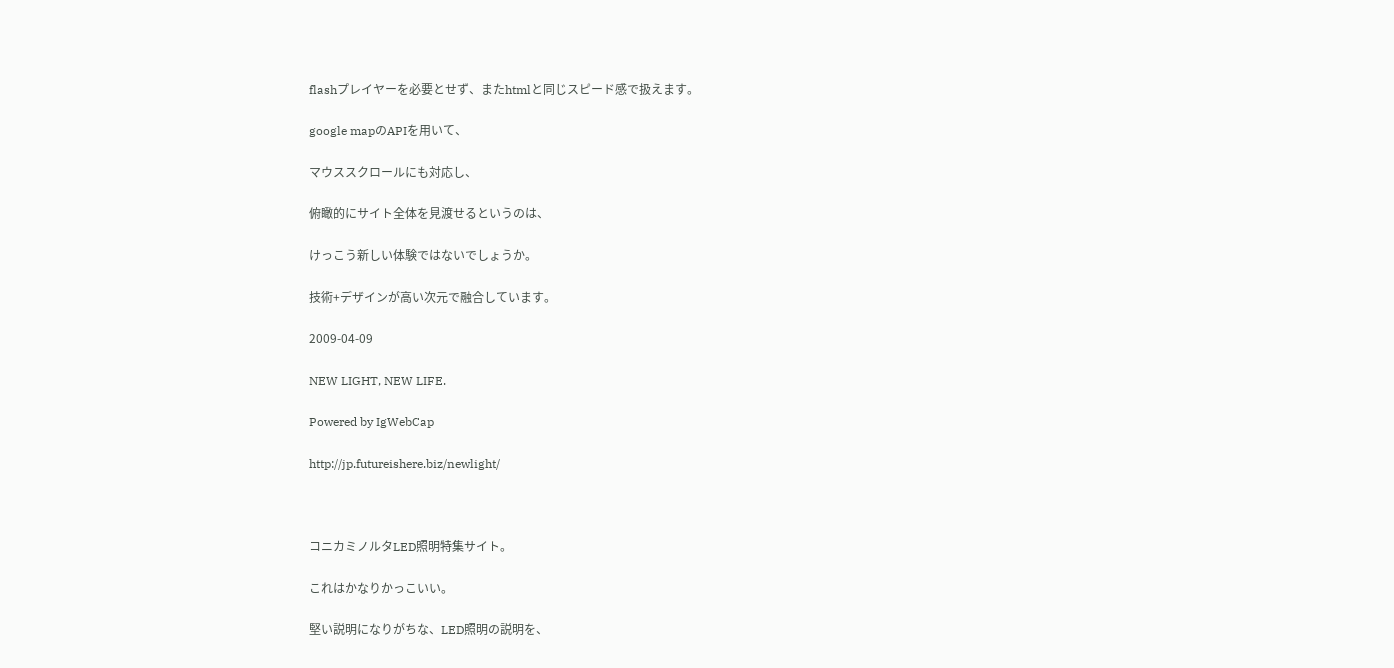flashプレイヤーを必要とせず、またhtmlと同じスピード感で扱えます。

google mapのAPIを用いて、

マウススクロールにも対応し、

俯瞰的にサイト全体を見渡せるというのは、

けっこう新しい体験ではないでしょうか。

技術+デザインが高い次元で融合しています。

2009-04-09

NEW LIGHT, NEW LIFE.

Powered by IgWebCap

http://jp.futureishere.biz/newlight/



コニカミノルタLED照明特集サイト。

これはかなりかっこいい。

堅い説明になりがちな、LED照明の説明を、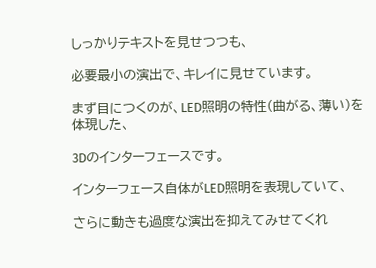しっかりテキストを見せつつも、

必要最小の演出で、キレイに見せています。

まず目につくのが、LED照明の特性(曲がる、薄い)を体現した、

3Dのインターフェースです。

インターフェース自体がLED照明を表現していて、

さらに動きも過度な演出を抑えてみせてくれ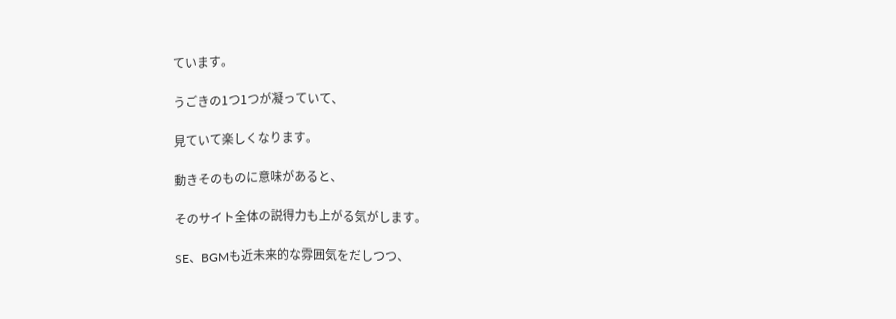ています。

うごきの1つ1つが凝っていて、

見ていて楽しくなります。

動きそのものに意味があると、

そのサイト全体の説得力も上がる気がします。

SE、BGMも近未来的な雰囲気をだしつつ、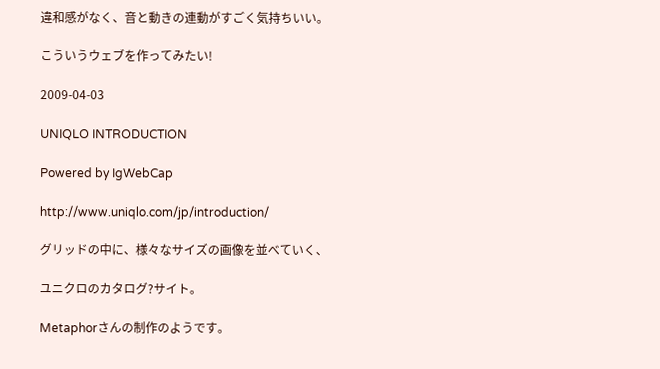違和感がなく、音と動きの連動がすごく気持ちいい。

こういうウェブを作ってみたい!

2009-04-03

UNIQLO INTRODUCTION

Powered by IgWebCap

http://www.uniqlo.com/jp/introduction/

グリッドの中に、様々なサイズの画像を並べていく、

ユニクロのカタログ?サイト。

Metaphorさんの制作のようです。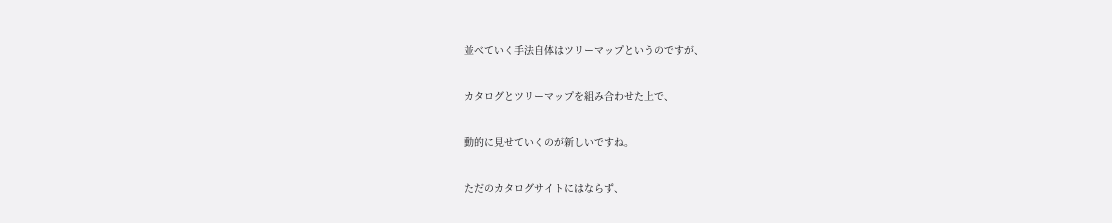並べていく手法自体はツリーマップというのですが、

カタログとツリーマップを組み合わせた上で、

動的に見せていくのが新しいですね。

ただのカタログサイトにはならず、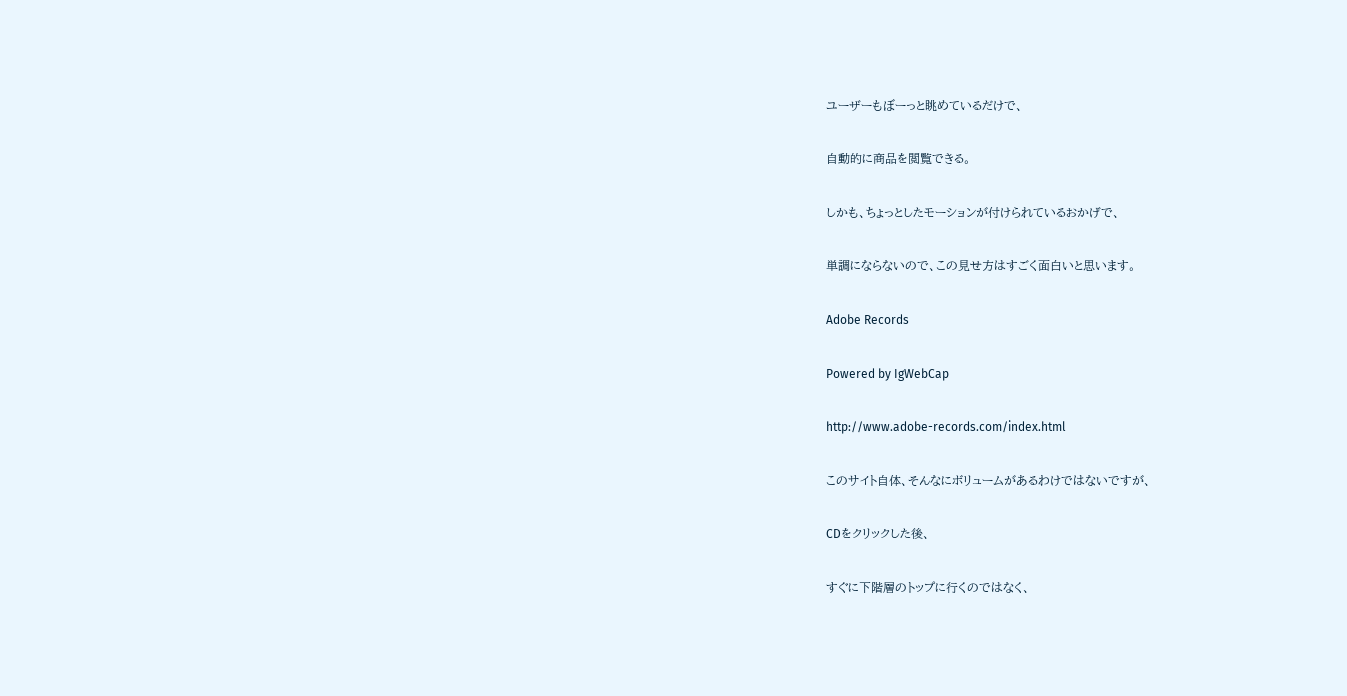ユーザーもぼーっと眺めているだけで、

自動的に商品を閲覧できる。

しかも、ちょっとしたモーションが付けられているおかげで、

単調にならないので、この見せ方はすごく面白いと思います。

Adobe Records

Powered by IgWebCap

http://www.adobe-records.com/index.html

このサイト自体、そんなにボリュームがあるわけではないですが、

CDをクリックした後、

すぐに下階層のトップに行くのではなく、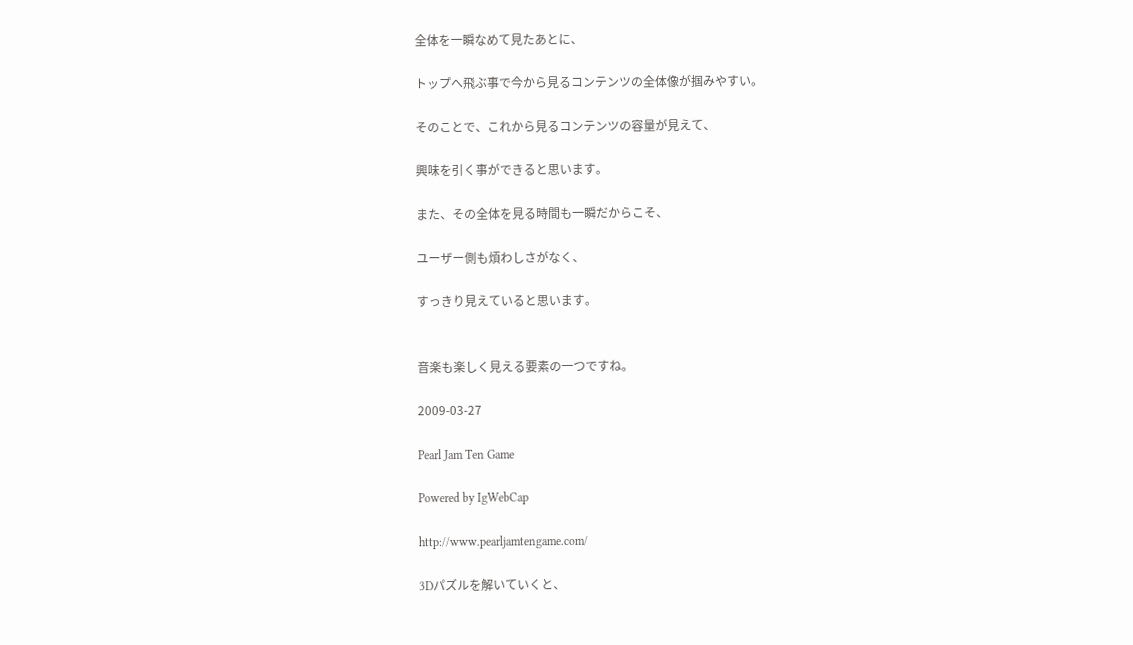全体を一瞬なめて見たあとに、

トップへ飛ぶ事で今から見るコンテンツの全体像が掴みやすい。

そのことで、これから見るコンテンツの容量が見えて、

興味を引く事ができると思います。

また、その全体を見る時間も一瞬だからこそ、

ユーザー側も煩わしさがなく、

すっきり見えていると思います。


音楽も楽しく見える要素の一つですね。

2009-03-27

Pearl Jam Ten Game

Powered by IgWebCap

http://www.pearljamtengame.com/

3Dパズルを解いていくと、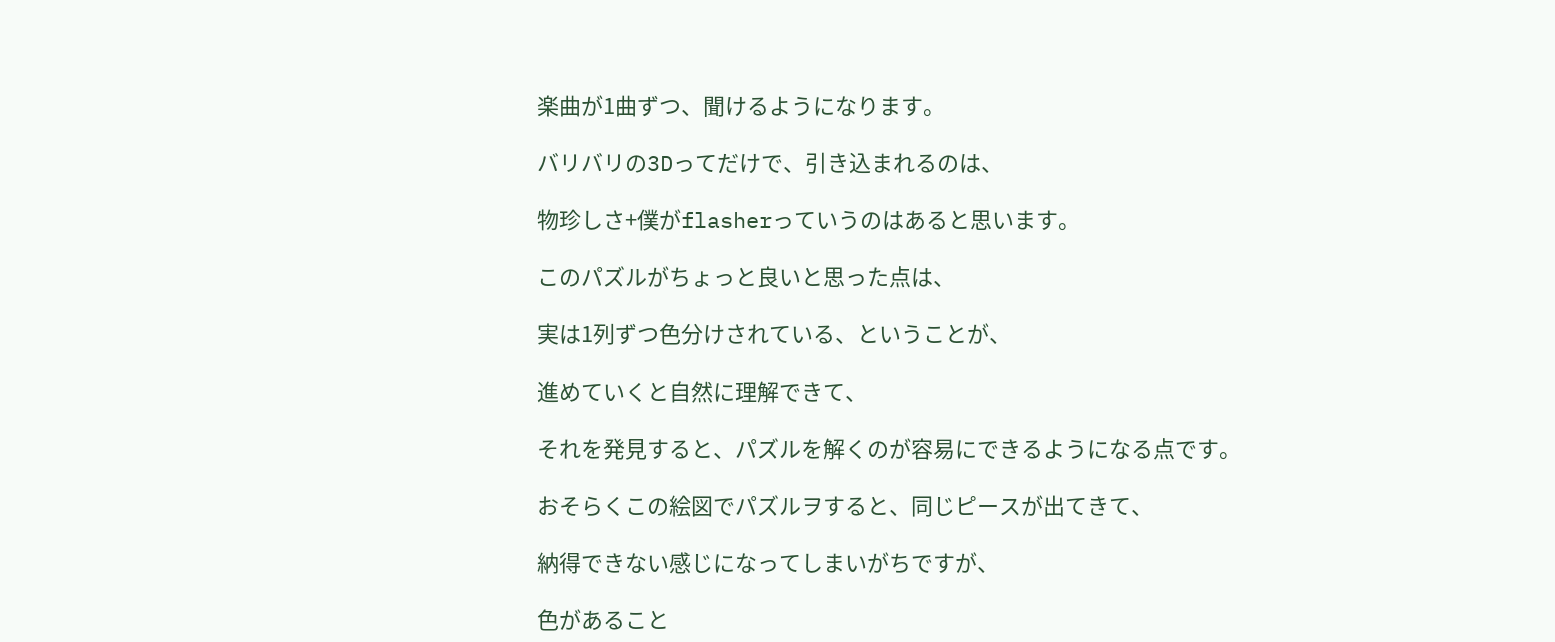楽曲が1曲ずつ、聞けるようになります。

バリバリの3Dってだけで、引き込まれるのは、

物珍しさ+僕がflasherっていうのはあると思います。

このパズルがちょっと良いと思った点は、

実は1列ずつ色分けされている、ということが、

進めていくと自然に理解できて、

それを発見すると、パズルを解くのが容易にできるようになる点です。

おそらくこの絵図でパズルヲすると、同じピースが出てきて、

納得できない感じになってしまいがちですが、

色があること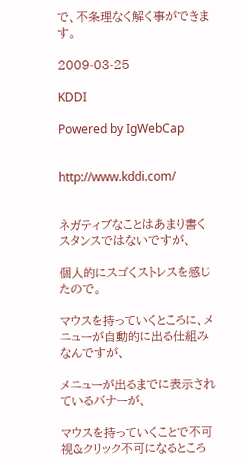で、不条理なく解く事ができます。

2009-03-25

KDDI

Powered by IgWebCap


http://www.kddi.com/


ネガティブなことはあまり書くスタンスではないですが、

個人的にスゴくストレスを感じたので。

マウスを持っていくところに、メニューが自動的に出る仕組みなんですが、

メニューが出るまでに表示されているバナーが、

マウスを持っていくことで不可視&クリック不可になるところ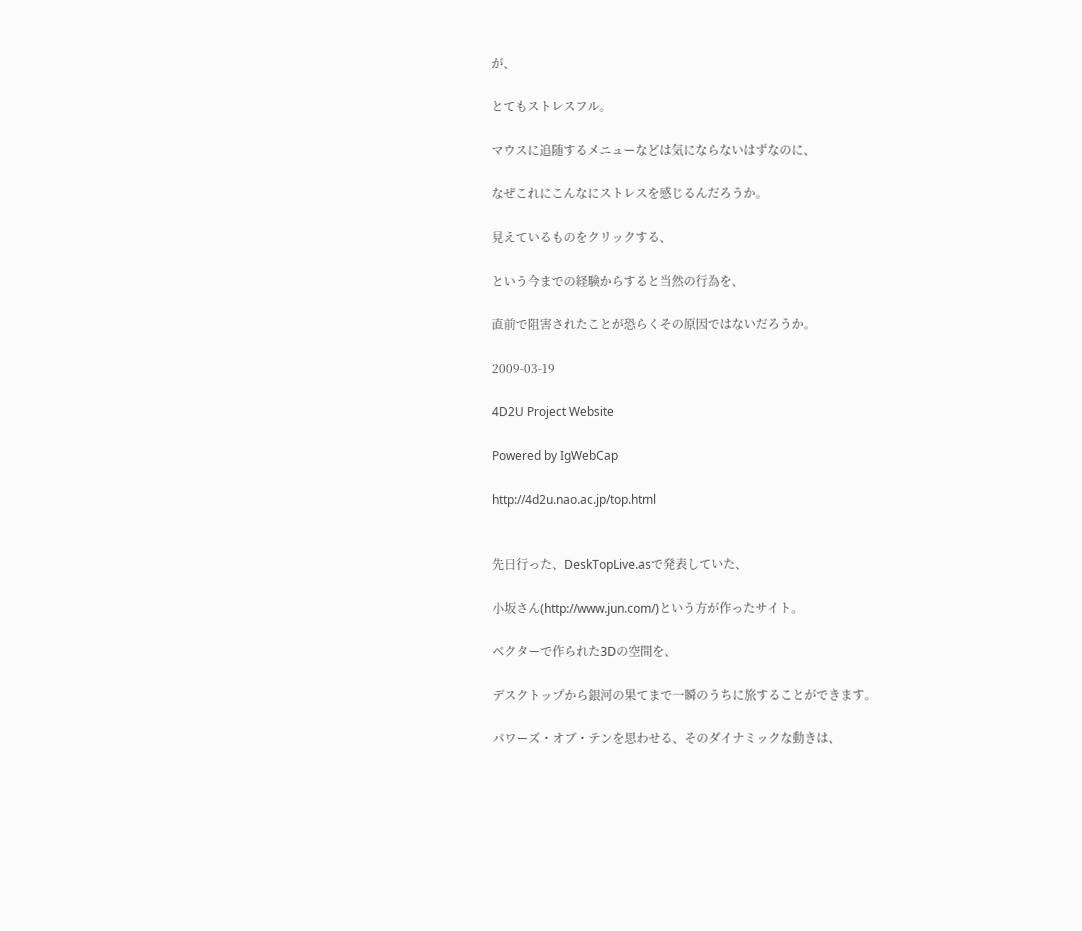が、

とてもストレスフル。

マウスに追随するメニューなどは気にならないはずなのに、

なぜこれにこんなにストレスを感じるんだろうか。

見えているものをクリックする、

という今までの経験からすると当然の行為を、

直前で阻害されたことが恐らくその原因ではないだろうか。

2009-03-19

4D2U Project Website

Powered by IgWebCap

http://4d2u.nao.ac.jp/top.html


先日行った、DeskTopLive.asで発表していた、

小坂さん(http://www.jun.com/)という方が作ったサイト。

ベクターで作られた3Dの空間を、

デスクトップから銀河の果てまで一瞬のうちに旅することができます。

パワーズ・オブ・テンを思わせる、そのダイナミックな動きは、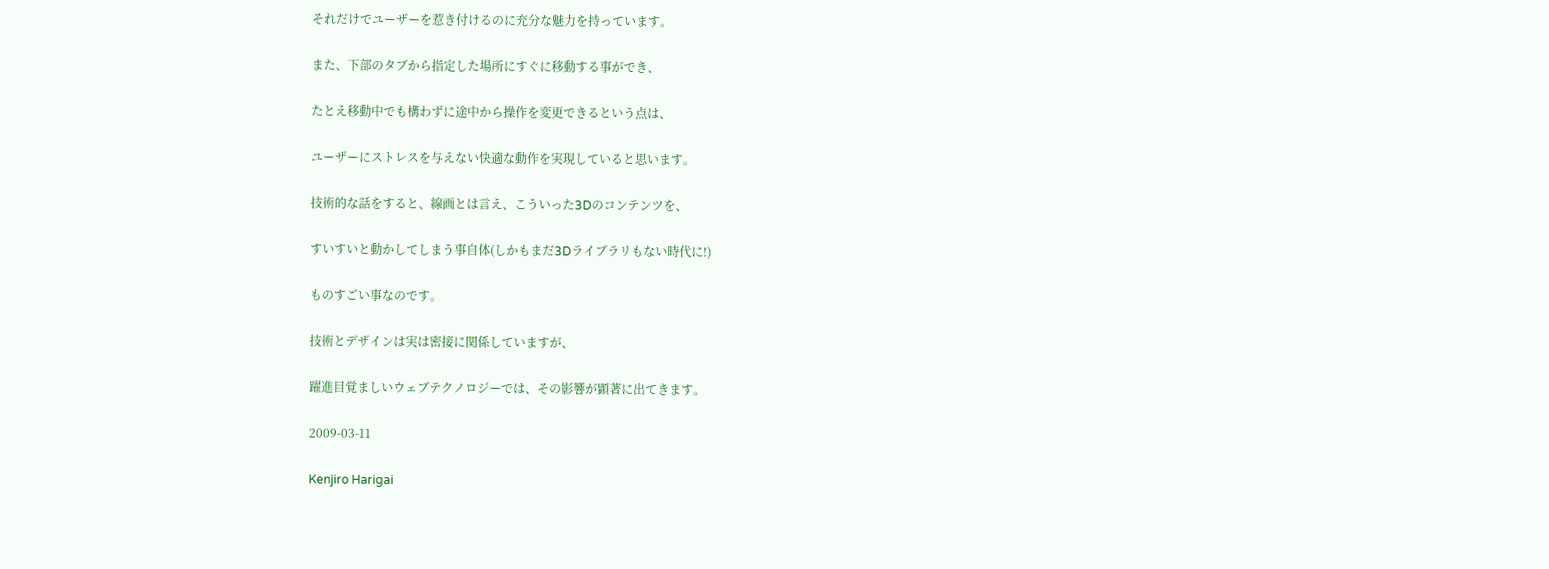それだけでユーザーを惹き付けるのに充分な魅力を持っています。

また、下部のタブから指定した場所にすぐに移動する事ができ、

たとえ移動中でも構わずに途中から操作を変更できるという点は、

ユーザーにストレスを与えない快適な動作を実現していると思います。

技術的な話をすると、線画とは言え、こういった3Dのコンテンツを、

すいすいと動かしてしまう事自体(しかもまだ3Dライブラリもない時代に!)

ものすごい事なのです。

技術とデザインは実は密接に関係していますが、

躍進目覚ましいウェブテクノロジーでは、その影響が顕著に出てきます。

2009-03-11

Kenjiro Harigai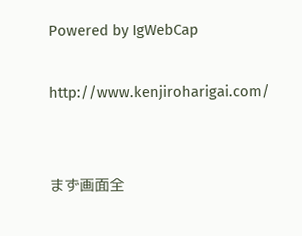Powered by IgWebCap

http://www.kenjiroharigai.com/


まず画面全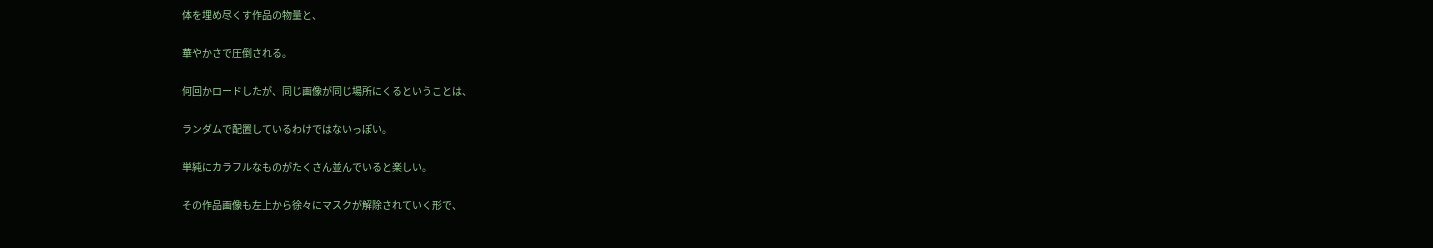体を埋め尽くす作品の物量と、

華やかさで圧倒される。

何回かロードしたが、同じ画像が同じ場所にくるということは、

ランダムで配置しているわけではないっぽい。

単純にカラフルなものがたくさん並んでいると楽しい。

その作品画像も左上から徐々にマスクが解除されていく形で、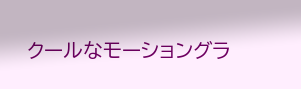クールなモーショングラ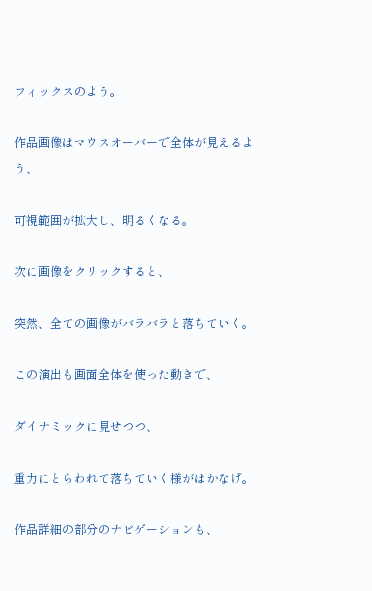フィックスのよう。

作品画像はマウスオーバーで全体が見えるよう、

可視範囲が拡大し、明るくなる。

次に画像をクリックすると、

突然、全ての画像がバラバラと落ちていく。

この演出も画面全体を使った動きで、

ダイナミックに見せつつ、

重力にとらわれて落ちていく様がはかなげ。

作品詳細の部分のナビゲーションも、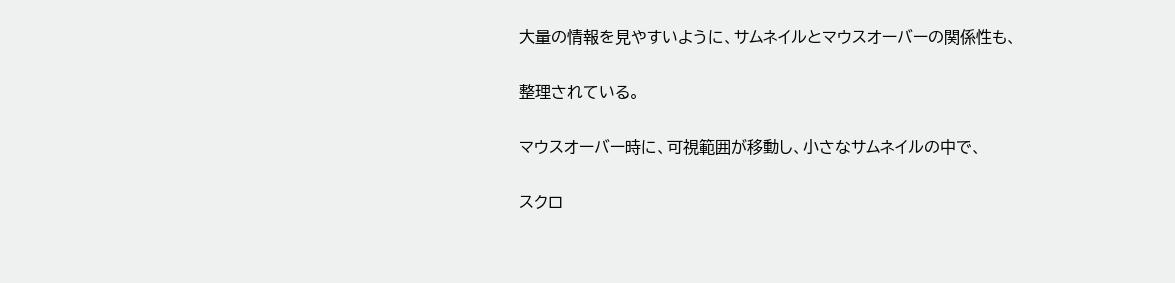大量の情報を見やすいように、サムネイルとマウスオーバーの関係性も、

整理されている。

マウスオーバー時に、可視範囲が移動し、小さなサムネイルの中で、

スクロ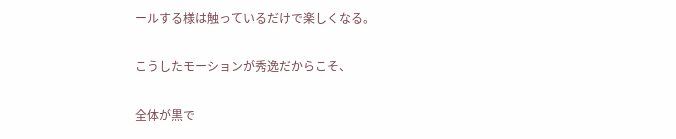ールする様は触っているだけで楽しくなる。

こうしたモーションが秀逸だからこそ、

全体が黒で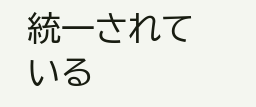統一されている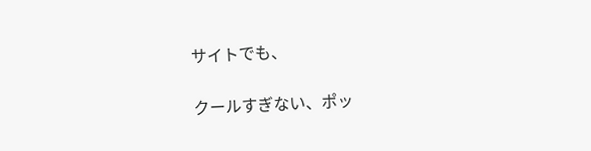サイトでも、

クールすぎない、ポッ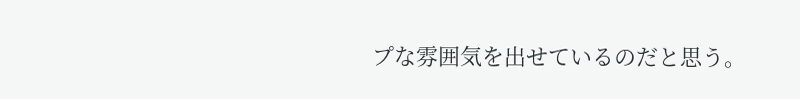プな雰囲気を出せているのだと思う。